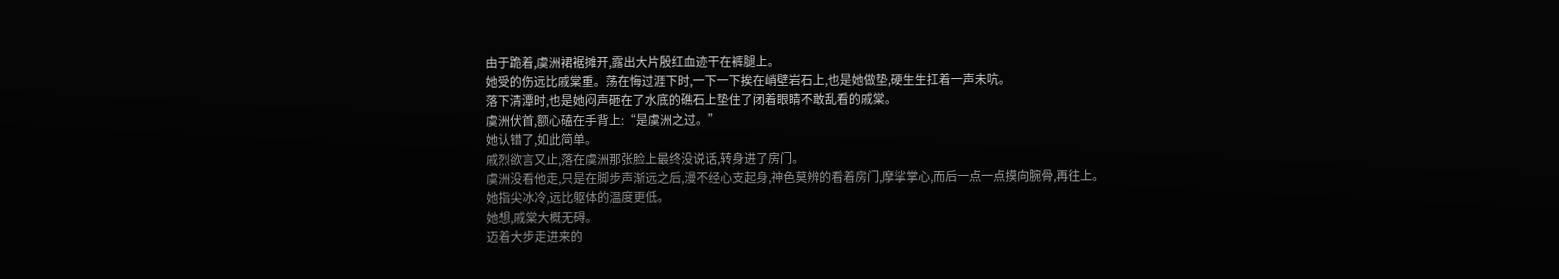由于跪着,虞洲裙裾摊开,露出大片殷红血迹干在裤腿上。
她受的伤远比戚棠重。荡在悔过涯下时,一下一下挨在峭壁岩石上,也是她做垫,硬生生扛着一声未吭。
落下清潭时,也是她闷声砸在了水底的礁石上垫住了闭着眼睛不敢乱看的戚棠。
虞洲伏首,额心磕在手背上:“是虞洲之过。”
她认错了,如此简单。
戚烈欲言又止,落在虞洲那张脸上最终没说话,转身进了房门。
虞洲没看他走,只是在脚步声渐远之后,漫不经心支起身,神色莫辨的看着房门,摩挲掌心,而后一点一点摸向腕骨,再往上。
她指尖冰冷,远比躯体的温度更低。
她想,戚棠大概无碍。
迈着大步走进来的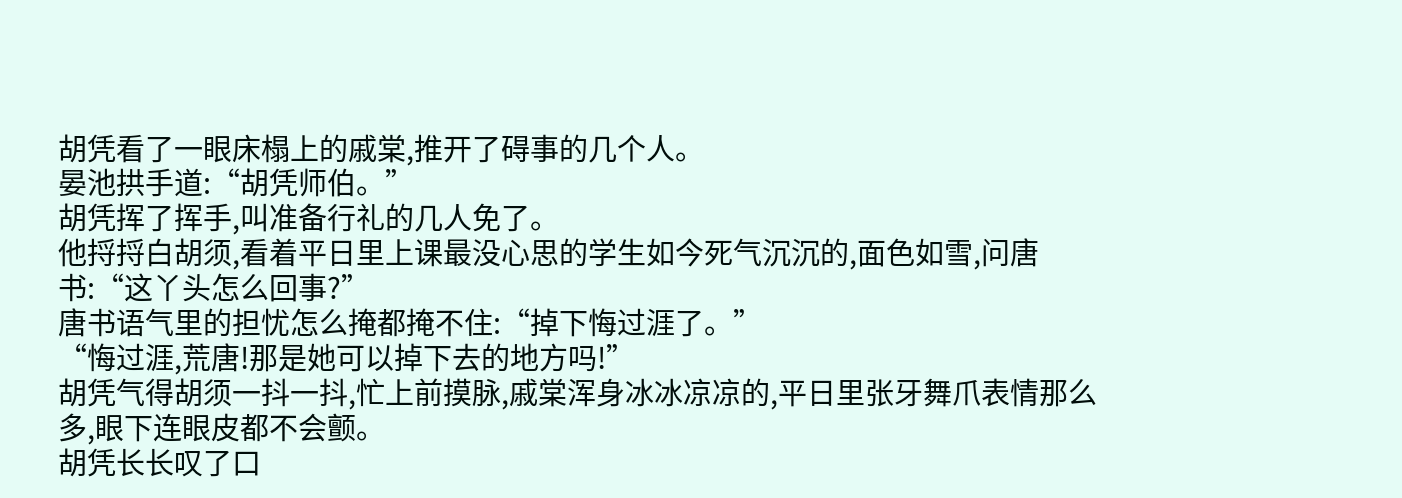胡凭看了一眼床榻上的戚棠,推开了碍事的几个人。
晏池拱手道:“胡凭师伯。”
胡凭挥了挥手,叫准备行礼的几人免了。
他捋捋白胡须,看着平日里上课最没心思的学生如今死气沉沉的,面色如雪,问唐书:“这丫头怎么回事?”
唐书语气里的担忧怎么掩都掩不住:“掉下悔过涯了。”
“悔过涯,荒唐!那是她可以掉下去的地方吗!”
胡凭气得胡须一抖一抖,忙上前摸脉,戚棠浑身冰冰凉凉的,平日里张牙舞爪表情那么多,眼下连眼皮都不会颤。
胡凭长长叹了口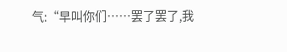气:“早叫你们……罢了罢了,我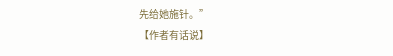先给她施针。”
【作者有话说】